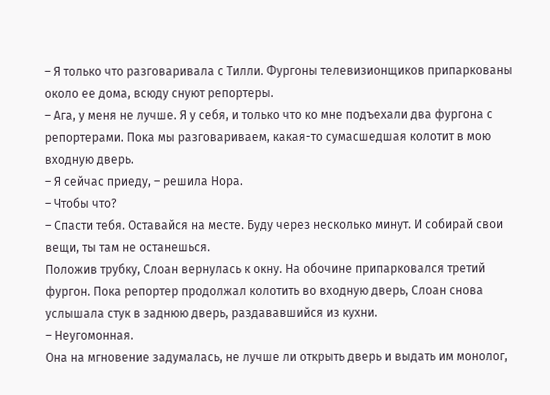– Я только что разговаривала с Тилли. Фургоны телевизионщиков припаркованы около ее дома, всюду снуют репортеры.
– Ага, у меня не лучше. Я у себя, и только что ко мне подъехали два фургона с репортерами. Пока мы разговариваем, какая-то сумасшедшая колотит в мою входную дверь.
– Я сейчас приеду, – решила Нора.
– Чтобы что?
– Спасти тебя. Оставайся на месте. Буду через несколько минут. И собирай свои вещи, ты там не останешься.
Положив трубку, Слоан вернулась к окну. На обочине припарковался третий фургон. Пока репортер продолжал колотить во входную дверь, Слоан снова услышала стук в заднюю дверь, раздававшийся из кухни.
– Неугомонная.
Она на мгновение задумалась, не лучше ли открыть дверь и выдать им монолог,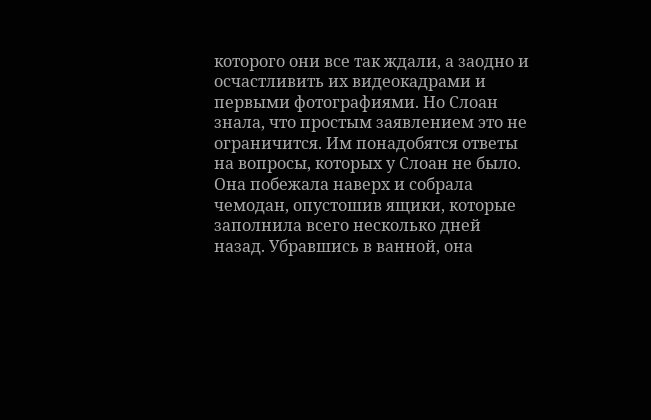которого они все так ждали, а заодно и осчастливить их видеокадрами и первыми фотографиями. Но Слоан знала, что простым заявлением это не ограничится. Им понадобятся ответы на вопросы, которых у Слоан не было.
Она побежала наверх и собрала чемодан, опустошив ящики, которые заполнила всего несколько дней назад. Убравшись в ванной, она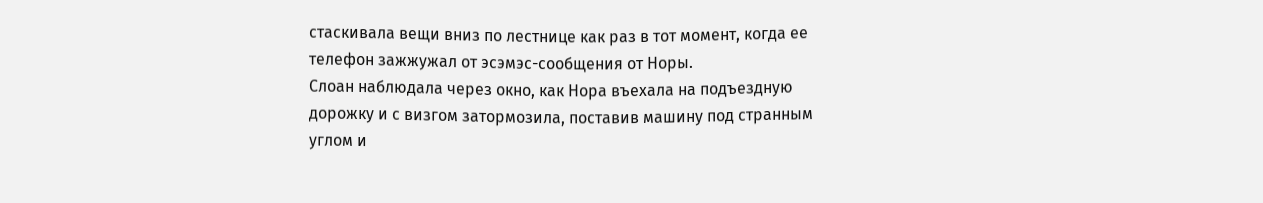стаскивала вещи вниз по лестнице как раз в тот момент, когда ее телефон зажжужал от эсэмэс-сообщения от Норы.
Слоан наблюдала через окно, как Нора въехала на подъездную дорожку и с визгом затормозила, поставив машину под странным углом и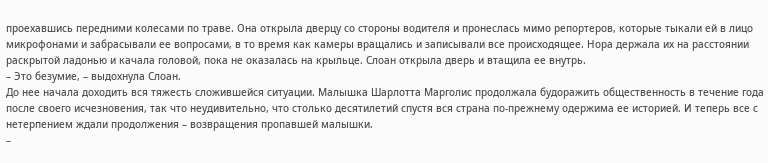проехавшись передними колесами по траве. Она открыла дверцу со стороны водителя и пронеслась мимо репортеров, которые тыкали ей в лицо микрофонами и забрасывали ее вопросами, в то время как камеры вращались и записывали все происходящее. Нора держала их на расстоянии раскрытой ладонью и качала головой, пока не оказалась на крыльце. Слоан открыла дверь и втащила ее внутрь.
– Это безумие, – выдохнула Слоан.
До нее начала доходить вся тяжесть сложившейся ситуации. Малышка Шарлотта Марголис продолжала будоражить общественность в течение года после своего исчезновения, так что неудивительно, что столько десятилетий спустя вся страна по-прежнему одержима ее историей. И теперь все с нетерпением ждали продолжения – возвращения пропавшей малышки.
–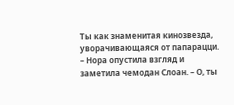Ты как знаменитая кинозвезда, уворачивающаяся от папарацци. – Нора опустила взгляд и заметила чемодан Слоан. – О, ты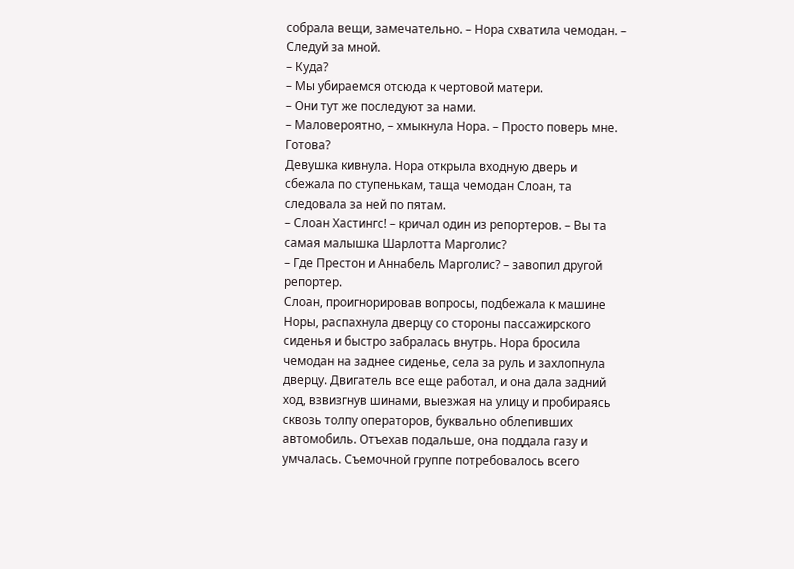собрала вещи, замечательно. – Нора схватила чемодан. – Следуй за мной.
– Куда?
– Мы убираемся отсюда к чертовой матери.
– Они тут же последуют за нами.
– Маловероятно, – хмыкнула Нора. – Просто поверь мне. Готова?
Девушка кивнула. Нора открыла входную дверь и сбежала по ступенькам, таща чемодан Слоан, та следовала за ней по пятам.
– Слоан Хастингс! – кричал один из репортеров. – Вы та самая малышка Шарлотта Марголис?
– Где Престон и Аннабель Марголис? – завопил другой репортер.
Слоан, проигнорировав вопросы, подбежала к машине Норы, распахнула дверцу со стороны пассажирского сиденья и быстро забралась внутрь. Нора бросила чемодан на заднее сиденье, села за руль и захлопнула дверцу. Двигатель все еще работал, и она дала задний ход, взвизгнув шинами, выезжая на улицу и пробираясь сквозь толпу операторов, буквально облепивших автомобиль. Отъехав подальше, она поддала газу и умчалась. Съемочной группе потребовалось всего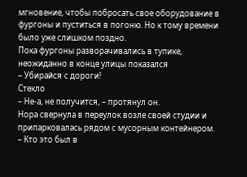мгновение, чтобы побросать свое оборудование в фургоны и пуститься в погоню. Но к тому времени было уже слишком поздно.
Пока фургоны разворачивались в тупике, неожиданно в конце улицы показался
– Убирайся с дороги!
Стекло
– Не-а, не получится, – протянул он.
Нора свернула в переулок возле своей студии и припарковалась рядом с мусорным контейнером.
– Кто это был в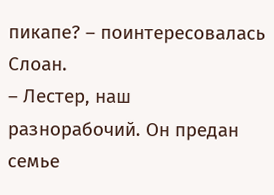пикапе? – поинтересовалась Слоан.
– Лестер, наш разнорабочий. Он предан семье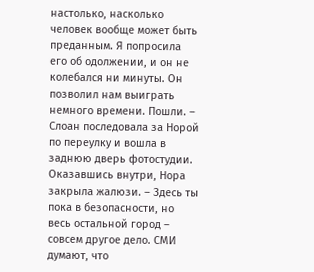настолько, насколько человек вообще может быть преданным. Я попросила его об одолжении, и он не колебался ни минуты. Он позволил нам выиграть немного времени. Пошли. – Слоан последовала за Норой по переулку и вошла в заднюю дверь фотостудии. Оказавшись внутри, Нора закрыла жалюзи. – Здесь ты пока в безопасности, но весь остальной город – совсем другое дело. СМИ думают, что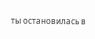ты остановилась в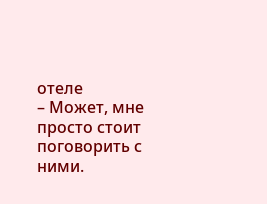отеле
– Может, мне просто стоит поговорить с ними.